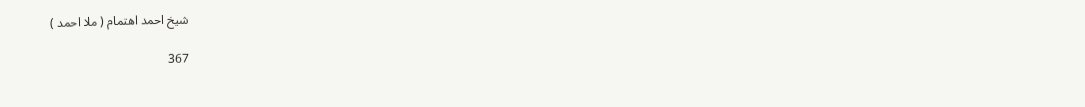شيخ احمد اهتمام ( ملا احمد )

367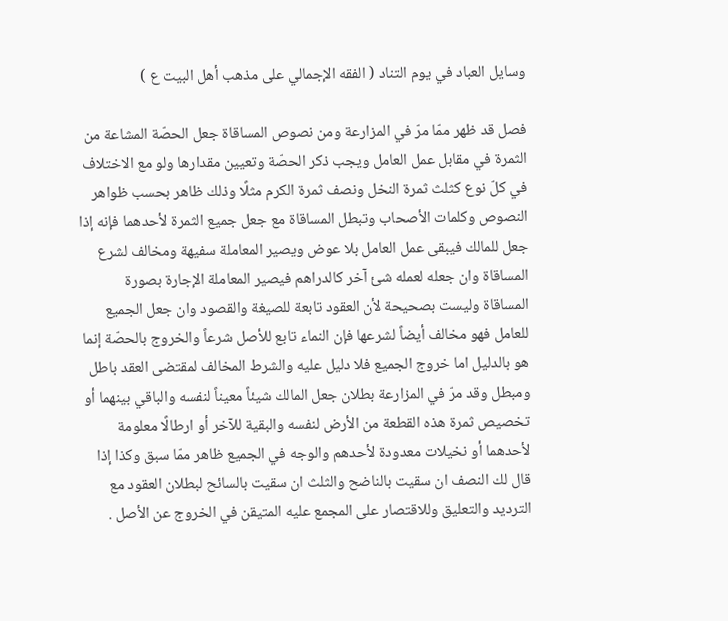وسايل العباد في يوم التناد ( الفقه الإجمالي على مذهب أهل البيت ع )

فصل قد ظهر ممّا مرّ في المزارعة ومن نصوص المساقاة جعل الحصّة المشاعة من الثمرة في مقابل عمل العامل ويجب ذكر الحصّة وتعيين مقدارها ولو مع الاختلاف في كلّ نوع كثلث ثمرة النخل ونصف ثمرة الكرم مثلًا وذلك ظاهر بحسب ظواهر النصوص وكلمات الأصحاب وتبطل المساقاة مع جعل جميع الثمرة لأحدهما فإنه إذا جعل للمالك فيبقى عمل العامل بلا عوض ويصير المعاملة سفيهة ومخالف لشرع المساقاة وان جعله لعمله شئ آخر كالدراهم فيصير المعاملة الإجارة بصورة المساقاة وليست بصحيحة لأن العقود تابعة للصيغة والقصود وان جعل الجميع للعامل فهو مخالف أيضاً لشرعها فإن النماء تابع للأصل شرعاً والخروج بالحصّة إنما هو بالدليل اما خروج الجميع فلا دليل عليه والشرط المخالف لمقتضى العقد باطل ومبطل وقد مرّ في المزارعة بطلان جعل المالك شيئاً معيناً لنفسه والباقي بينهما أو تخصيص ثمرة هذه القطعة من الأرض لنفسه والبقية للآخر أو ارطالًا معلومة لأحدهما أو نخيلات معدودة لأحدهم والوجه في الجميع ظاهر ممّا سبق وكذا إذا قال لك النصف ان سقيت بالناضح والثلث ان سقيت بالسائح لبطلان العقود مع الترديد والتعليق وللاقتصار على المجمع عليه المتيقن في الخروج عن الأصل .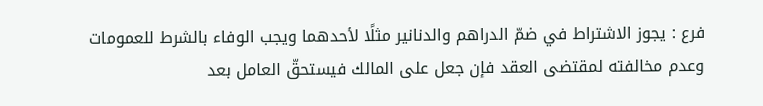فرع : يجوز الاشتراط في ضمّ الدراهم والدنانير مثلًا لأحدهما ويجب الوفاء بالشرط للعمومات وعدم مخالفته لمقتضى العقد فإن جعل على المالك فيستحقّ العامل بعد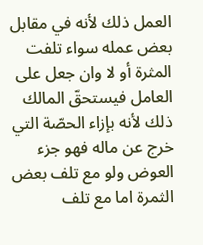العمل ذلك لأنه في مقابل بعض عمله سواء تلفت المثرة أو لا وان جعل على العامل فيستحقّ المالك ذلك لأنه بإزاء الحصّة التي خرج عن ماله فهو جزء العوض ولو مع تلف بعض الثمرة اما مع تلف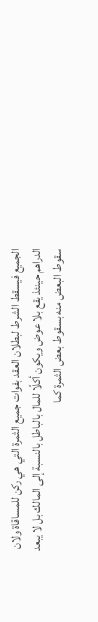الجميع فيسقط الشرط لبطلان العقد بفوات جميع الثمرة التي هي ركن للمساقاة ولان الدراهم حينئذ يقع بلا عوض ويكون أكلًا للمال بالباطل بالنسبة إلى المالك بل لا يبعد سقوط البعض منه بسقوط بعض الثمرة كما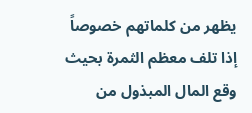يظهر من كلماتهم خصوصاً إذا تلف معظم الثمرة بحيث وقع المال المبذول من